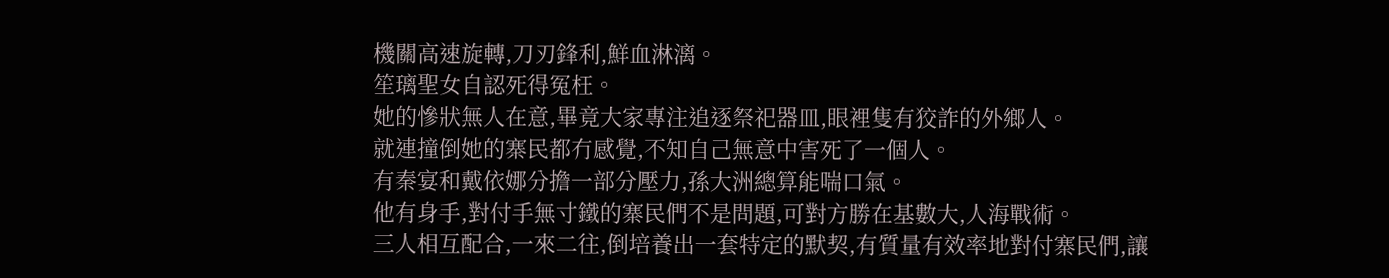機關高速旋轉,刀刃鋒利,鮮血淋漓。
笙璃聖女自認死得冤枉。
她的慘狀無人在意,畢竟大家專注追逐祭祀器皿,眼裡隻有狡詐的外鄉人。
就連撞倒她的寨民都冇感覺,不知自己無意中害死了一個人。
有秦宴和戴依娜分擔一部分壓力,孫大洲總算能喘口氣。
他有身手,對付手無寸鐵的寨民們不是問題,可對方勝在基數大,人海戰術。
三人相互配合,一來二往,倒培養出一套特定的默契,有質量有效率地對付寨民們,讓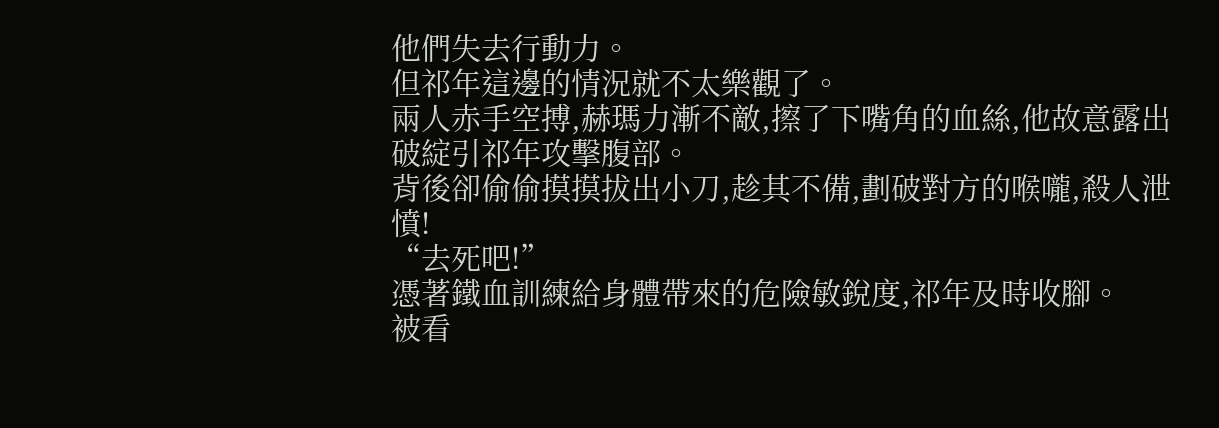他們失去行動力。
但祁年這邊的情況就不太樂觀了。
兩人赤手空搏,赫瑪力漸不敵,擦了下嘴角的血絲,他故意露出破綻引祁年攻擊腹部。
背後卻偷偷摸摸拔出小刀,趁其不備,劃破對方的喉嚨,殺人泄憤!
“去死吧!”
憑著鐵血訓練給身體帶來的危險敏銳度,祁年及時收腳。
被看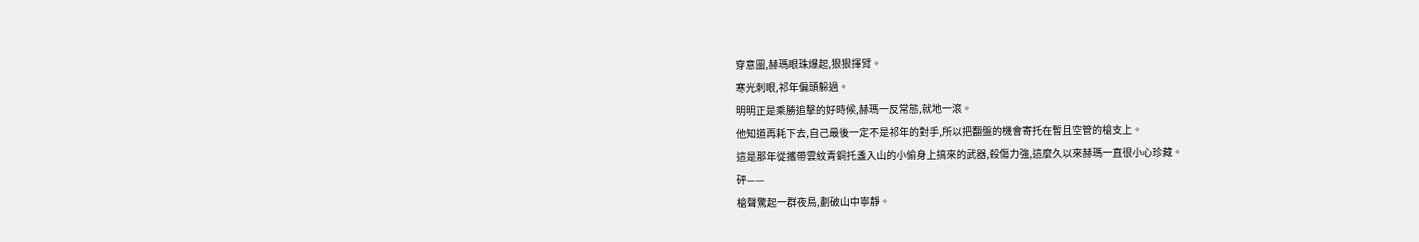穿意圖,赫瑪眼珠爆起,狠狠揮臂。
寒光刺眼,祁年偏頭躲過。
明明正是乘勝追擊的好時候,赫瑪一反常態,就地一滾。
他知道再耗下去,自己最後一定不是祁年的對手,所以把翻盤的機會寄托在暫且空管的槍支上。
這是那年從攜帶雲紋青銅托盞入山的小偷身上搞來的武器,殺傷力強,這麼久以來赫瑪一直很小心珍藏。
砰——
槍聲驚起一群夜鳥,劃破山中寧靜。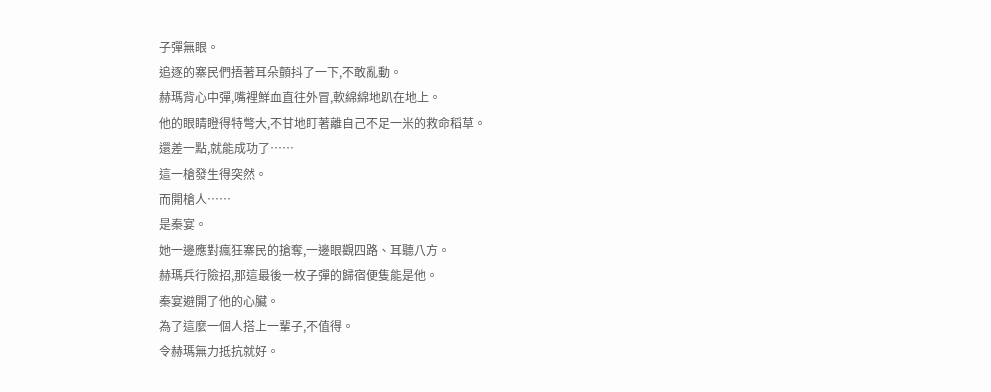子彈無眼。
追逐的寨民們捂著耳朵顫抖了一下,不敢亂動。
赫瑪背心中彈,嘴裡鮮血直往外冒,軟綿綿地趴在地上。
他的眼睛瞪得特彆大,不甘地盯著離自己不足一米的救命稻草。
還差一點,就能成功了……
這一槍發生得突然。
而開槍人……
是秦宴。
她一邊應對瘋狂寨民的搶奪,一邊眼觀四路、耳聽八方。
赫瑪兵行險招,那這最後一枚子彈的歸宿便隻能是他。
秦宴避開了他的心臟。
為了這麼一個人搭上一輩子,不值得。
令赫瑪無力抵抗就好。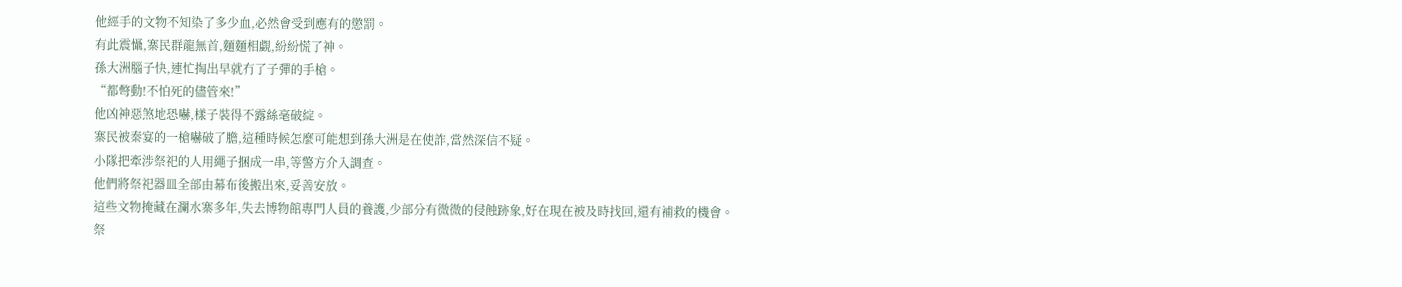他經手的文物不知染了多少血,必然會受到應有的懲罰。
有此震懾,寨民群龍無首,麵麵相覷,紛紛慌了神。
孫大洲腦子快,連忙掏出早就冇了子彈的手槍。
“都彆動!不怕死的儘管來!”
他凶神惡煞地恐嚇,樣子裝得不露絲毫破綻。
寨民被秦宴的一槍嚇破了膽,這種時候怎麼可能想到孫大洲是在使詐,當然深信不疑。
小隊把牽涉祭祀的人用繩子捆成一串,等警方介入調查。
他們將祭祀器皿全部由幕布後搬出來,妥善安放。
這些文物掩藏在瀾水寨多年,失去博物館專門人員的養護,少部分有微微的侵蝕跡象,好在現在被及時找回,還有補救的機會。
祭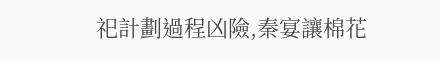祀計劃過程凶險,秦宴讓棉花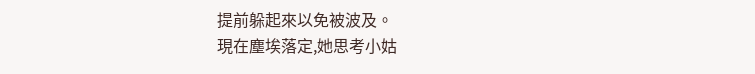提前躲起來以免被波及。
現在塵埃落定,她思考小姑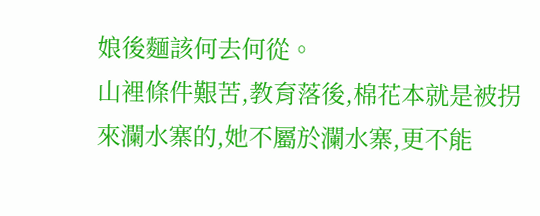娘後麵該何去何從。
山裡條件艱苦,教育落後,棉花本就是被拐來瀾水寨的,她不屬於瀾水寨,更不能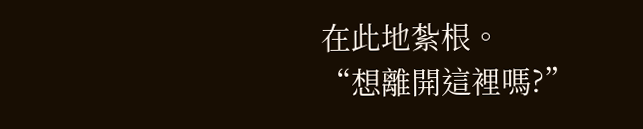在此地紮根。
“想離開這裡嗎?”